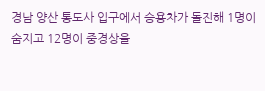경남 양산 통도사 입구에서 승용차가 돌진해 1명이 숨지고 12명이 중경상을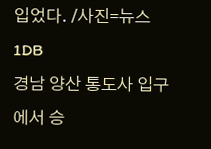입었다. /사진=뉴스1DB
경남 양산 통도사 입구에서 승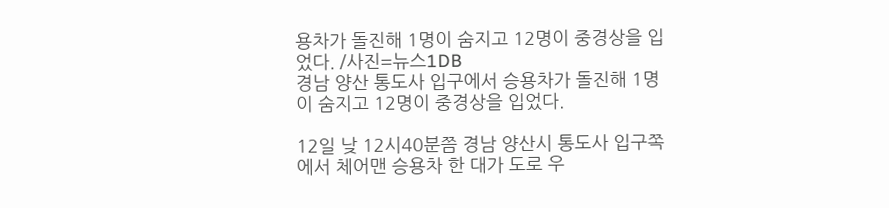용차가 돌진해 1명이 숨지고 12명이 중경상을 입었다. /사진=뉴스1DB
경남 양산 통도사 입구에서 승용차가 돌진해 1명이 숨지고 12명이 중경상을 입었다.

12일 낮 12시40분쯤 경남 양산시 통도사 입구쪽에서 체어맨 승용차 한 대가 도로 우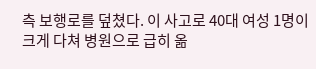측 보행로를 덮쳤다. 이 사고로 40대 여성 1명이 크게 다쳐 병원으로 급히 옮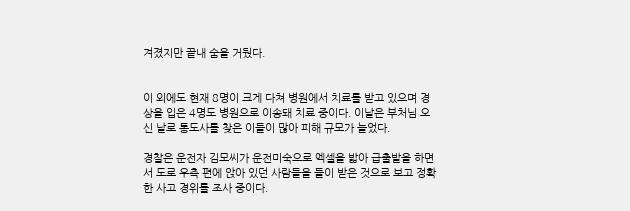겨졌지만 끝내 숨을 거뒀다.


이 외에도 현재 8명이 크게 다쳐 병원에서 치료를 받고 있으며 경상을 입은 4명도 병원으로 이송돼 치료 중이다. 이날은 부처님 오신 날로 통도사를 찾은 이들이 많아 피해 규모가 늘었다.

경찰은 운전자 김모씨가 운전미숙으로 엑셀을 밟아 급출발을 하면서 도로 우측 편에 앉아 있던 사람들을 들이 받은 것으로 보고 정확한 사고 경위를 조사 중이다.